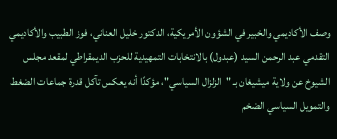وصف الأكاديمي والخبير في الشؤون الأمريكية، الدكتور خليل العناني، فوز الطبيب والأكاديمي التقدمي عبد الرحمن السيد (عبدول) بالانتخابات التمهيدية للحزب الديمقراطي لمقعد مجلس الشيوخ عن ولاية ميشيغان بـ "الزلزال السياسي"، مؤكدًا أنه يعكس تآكل قدرة جماعات الضغط والتمويل السياسي الضخم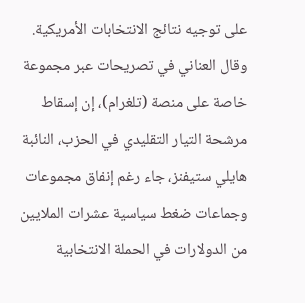على توجيه نتائج الانتخابات الأمريكية.
وقال العناني في تصريحات عبر مجموعة خاصة على منصة (تلغرام)، إن إسقاط مرشحة التيار التقليدي في الحزب، النائبة هايلي ستيفنز، جاء رغم إنفاق مجموعات وجماعات ضغط سياسية عشرات الملايين من الدولارات في الحملة الانتخابية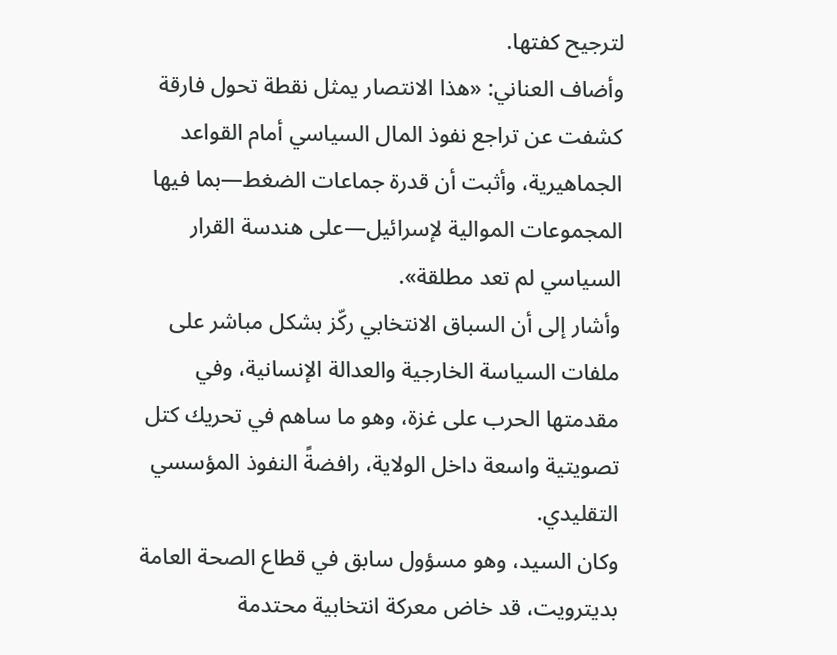لترجيح كفتها.
وأضاف العناني: «هذا الانتصار يمثل نقطة تحول فارقة كشفت عن تراجع نفوذ المال السياسي أمام القواعد الجماهيرية، وأثبت أن قدرة جماعات الضغط—بما فيها المجموعات الموالية لإسرائيل—على هندسة القرار السياسي لم تعد مطلقة».
وأشار إلى أن السباق الانتخابي ركّز بشكل مباشر على ملفات السياسة الخارجية والعدالة الإنسانية، وفي مقدمتها الحرب على غزة، وهو ما ساهم في تحريك كتل تصويتية واسعة داخل الولاية، رافضةً النفوذ المؤسسي التقليدي.
وكان السيد، وهو مسؤول سابق في قطاع الصحة العامة بديترويت، قد خاض معركة انتخابية محتدمة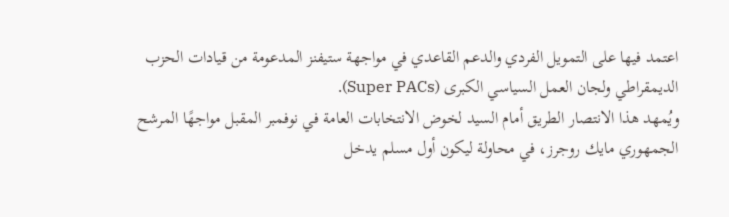اعتمد فيها على التمويل الفردي والدعم القاعدي في مواجهة ستيفنز المدعومة من قيادات الحزب الديمقراطي ولجان العمل السياسي الكبرى (Super PACs).
ويُمهد هذا الانتصار الطريق أمام السيد لخوض الانتخابات العامة في نوفمبر المقبل مواجهًا المرشح الجمهوري مايك روجرز، في محاولة ليكون أول مسلم يدخل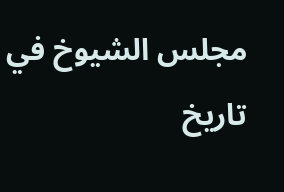مجلس الشيوخ في تاريخ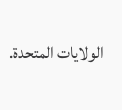الولايات المتحدة.